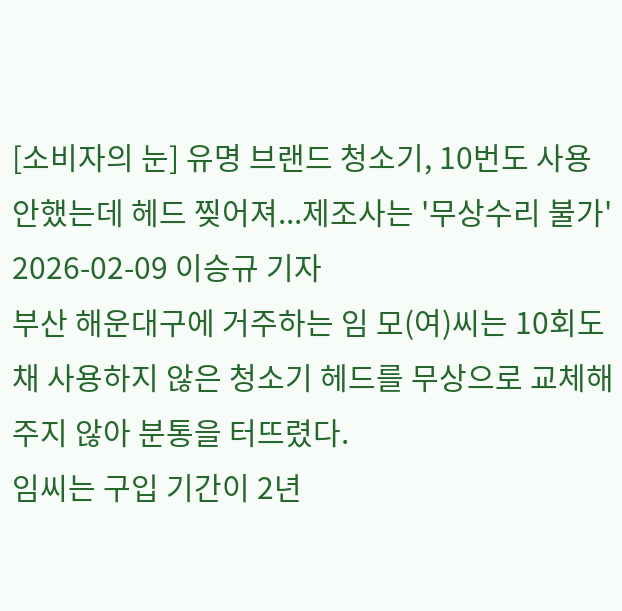[소비자의 눈] 유명 브랜드 청소기, 10번도 사용 안했는데 헤드 찢어져...제조사는 '무상수리 불가'
2026-02-09 이승규 기자
부산 해운대구에 거주하는 임 모(여)씨는 10회도 채 사용하지 않은 청소기 헤드를 무상으로 교체해주지 않아 분통을 터뜨렸다.
임씨는 구입 기간이 2년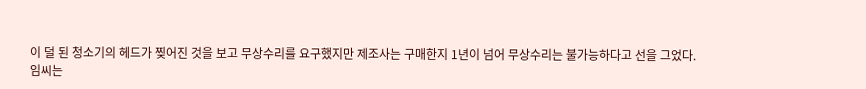이 덜 된 청소기의 헤드가 찢어진 것을 보고 무상수리를 요구했지만 제조사는 구매한지 1년이 넘어 무상수리는 불가능하다고 선을 그었다.
임씨는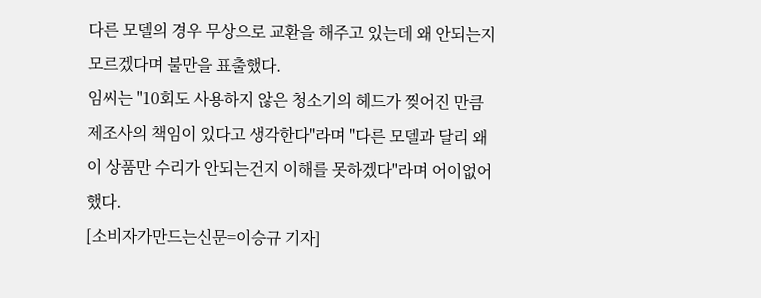다른 모델의 경우 무상으로 교환을 해주고 있는데 왜 안되는지 모르겠다며 불만을 표출했다.
임씨는 "10회도 사용하지 않은 청소기의 헤드가 찢어진 만큼 제조사의 책임이 있다고 생각한다"라며 "다른 모델과 달리 왜 이 상품만 수리가 안되는건지 이해를 못하겠다"라며 어이없어 했다.
[소비자가만드는신문=이승규 기자]